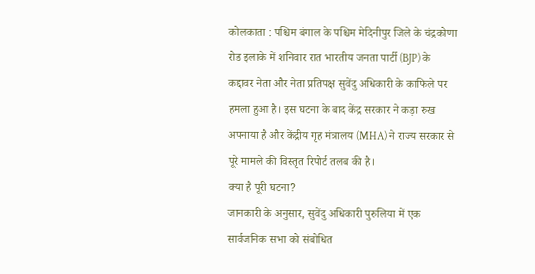कोलकाता : पश्चिम बंगाल के पश्चिम मेदिनीपुर जिले के चंद्रकोणा रोड इलाके में शनिवार रात भारतीय जनता पार्टी (BJP) के कद्दावर नेता और नेता प्रतिपक्ष सुवेंदु अधिकारी के काफिले पर हमला हुआ है। इस घटना के बाद केंद्र सरकार ने कड़ा रुख अपनाया है और केंद्रीय गृह मंत्रालय (MHA) ने राज्य सरकार से पूरे मामले की विस्तृत रिपोर्ट तलब की है।
क्या है पूरी घटना?
जानकारी के अनुसार, सुवेंदु अधिकारी पुरुलिया में एक सार्वजनिक सभा को संबोधित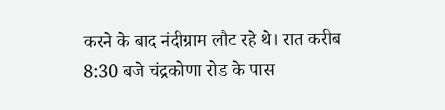करने के बाद नंदीग्राम लौट रहे थे। रात करीब 8:30 बजे चंद्रकोणा रोड के पास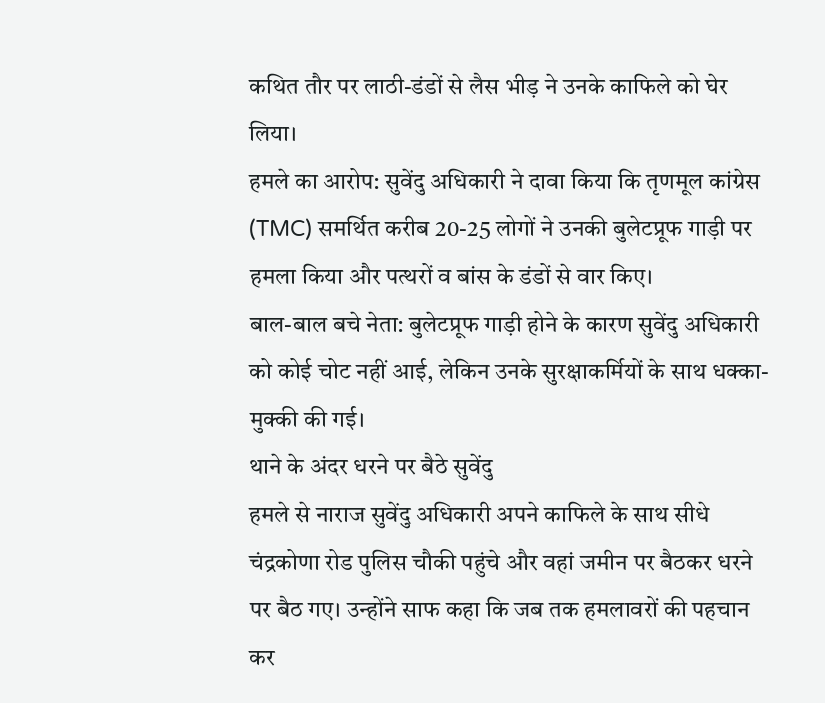कथित तौर पर लाठी-डंडों से लैस भीड़ ने उनके काफिले को घेर लिया।
हमले का आरोप: सुवेंदु अधिकारी ने दावा किया कि तृणमूल कांग्रेस (TMC) समर्थित करीब 20-25 लोगों ने उनकी बुलेटप्रूफ गाड़ी पर हमला किया और पत्थरों व बांस के डंडों से वार किए।
बाल-बाल बचे नेता: बुलेटप्रूफ गाड़ी होने के कारण सुवेंदु अधिकारी को कोई चोट नहीं आई, लेकिन उनके सुरक्षाकर्मियों के साथ धक्का-मुक्की की गई।
थाने के अंदर धरने पर बैठे सुवेंदु
हमले से नाराज सुवेंदु अधिकारी अपने काफिले के साथ सीधे चंद्रकोणा रोड पुलिस चौकी पहुंचे और वहां जमीन पर बैठकर धरने पर बैठ गए। उन्होंने साफ कहा कि जब तक हमलावरों की पहचान कर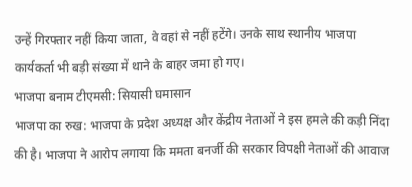उन्हें गिरफ्तार नहीं किया जाता, वे वहां से नहीं हटेंगे। उनके साथ स्थानीय भाजपा कार्यकर्ता भी बड़ी संख्या में थाने के बाहर जमा हो गए।
भाजपा बनाम टीएमसी: सियासी घमासान
भाजपा का रुख: भाजपा के प्रदेश अध्यक्ष और केंद्रीय नेताओं ने इस हमले की कड़ी निंदा की है। भाजपा ने आरोप लगाया कि ममता बनर्जी की सरकार विपक्षी नेताओं की आवाज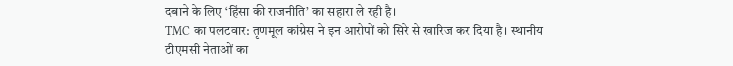दबाने के लिए ‘हिंसा की राजनीति’ का सहारा ले रही है।
TMC का पलटवार: तृणमूल कांग्रेस ने इन आरोपों को सिरे से खारिज कर दिया है। स्थानीय टीएमसी नेताओं का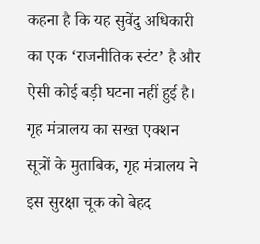कहना है कि यह सुवेंदु अधिकारी का एक ‘राजनीतिक स्टंट’ है और ऐसी कोई बड़ी घटना नहीं हुई है।
गृह मंत्रालय का सख्त एक्शन
सूत्रों के मुताबिक, गृह मंत्रालय ने इस सुरक्षा चूक को बेहद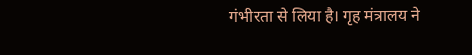गंभीरता से लिया है। गृह मंत्रालय ने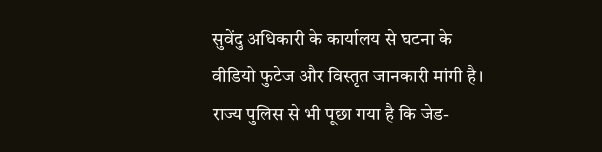सुवेंदु अधिकारी के कार्यालय से घटना के वीडियो फुटेज और विस्तृत जानकारी मांगी है। राज्य पुलिस से भी पूछा गया है कि जेड-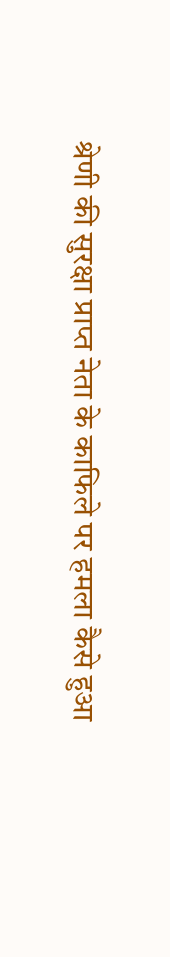श्रेणी की सुरक्षा प्राप्त नेता के काफिले पर हमला कैसे हुआ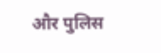और पुलिस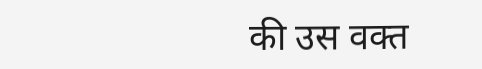की उस वक्त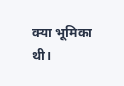क्या भूमिका थी।